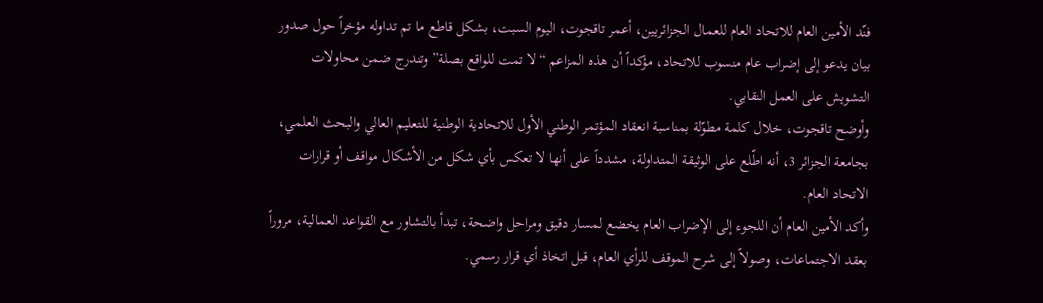فنّد الأمين العام للاتحاد العام للعمال الجزائريين، أعمر تاقجوت، اليوم السبت، بشكل قاطع ما تم تداوله مؤخراً حول صدور بيان يدعو إلى إضراب عام منسوب للاتحاد، مؤكداً أن هذه المزاعم “لا تمت للواقع بصلة” وتندرج ضمن محاولات التشويش على العمل النقابي.
وأوضح تاقجوت، خلال كلمة مطوّلة بمناسبة انعقاد المؤتمر الوطني الأول للاتحادية الوطنية للتعليم العالي والبحث العلمي، بجامعة الجزائر 3، أنه اطّلع على الوثيقة المتداولة، مشدداً على أنها لا تعكس بأي شكل من الأشكال مواقف أو قرارات الاتحاد العام.
وأكد الأمين العام أن اللجوء إلى الإضراب العام يخضع لمسار دقيق ومراحل واضحة، تبدأ بالتشاور مع القواعد العمالية، مروراً بعقد الاجتماعات، وصولاً إلى شرح الموقف للرأي العام، قبل اتخاذ أي قرار رسمي.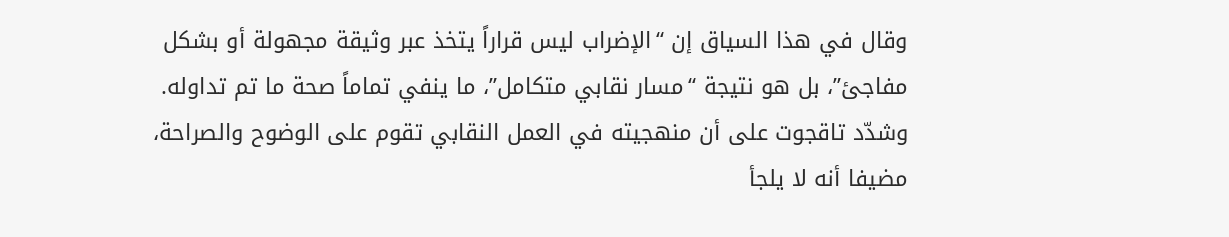وقال في هذا السياق إن “الإضراب ليس قراراً يتخذ عبر وثيقة مجهولة أو بشكل مفاجئ”، بل هو نتيجة “مسار نقابي متكامل”، ما ينفي تماماً صحة ما تم تداوله.
وشدّد تاقجوت على أن منهجيته في العمل النقابي تقوم على الوضوح والصراحة، مضيفا أنه لا يلجأ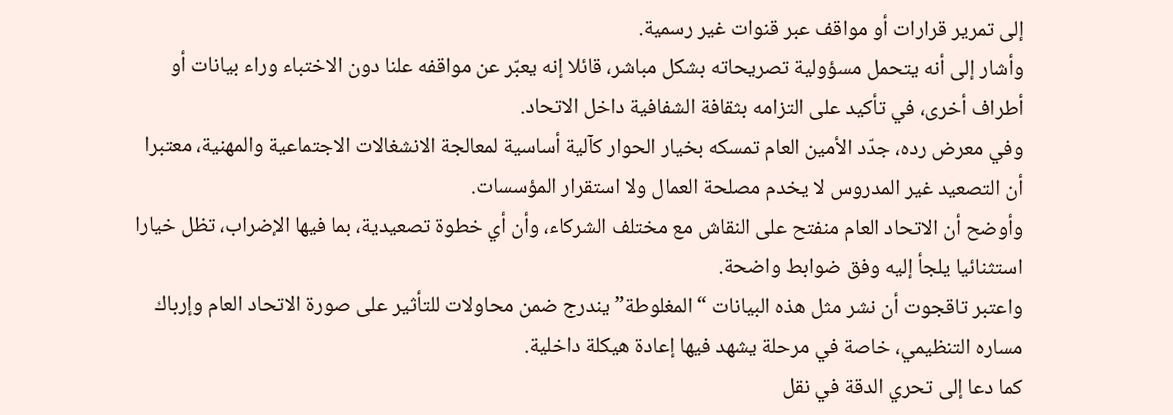إلى تمرير قرارات أو مواقف عبر قنوات غير رسمية.
وأشار إلى أنه يتحمل مسؤولية تصريحاته بشكل مباشر، قائلا إنه يعبّر عن مواقفه علنا دون الاختباء وراء بيانات أو أطراف أخرى، في تأكيد على التزامه بثقافة الشفافية داخل الاتحاد.
وفي معرض رده، جدّد الأمين العام تمسكه بخيار الحوار كآلية أساسية لمعالجة الانشغالات الاجتماعية والمهنية، معتبرا أن التصعيد غير المدروس لا يخدم مصلحة العمال ولا استقرار المؤسسات.
وأوضح أن الاتحاد العام منفتح على النقاش مع مختلف الشركاء، وأن أي خطوة تصعيدية، بما فيها الإضراب، تظل خيارا استثنائيا يلجأ إليه وفق ضوابط واضحة.
واعتبر تاقجوت أن نشر مثل هذه البيانات “المغلوطة” يندرج ضمن محاولات للتأثير على صورة الاتحاد العام وإرباك مساره التنظيمي، خاصة في مرحلة يشهد فيها إعادة هيكلة داخلية.
كما دعا إلى تحري الدقة في نقل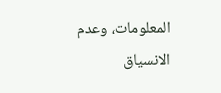المعلومات، وعدم الانسياق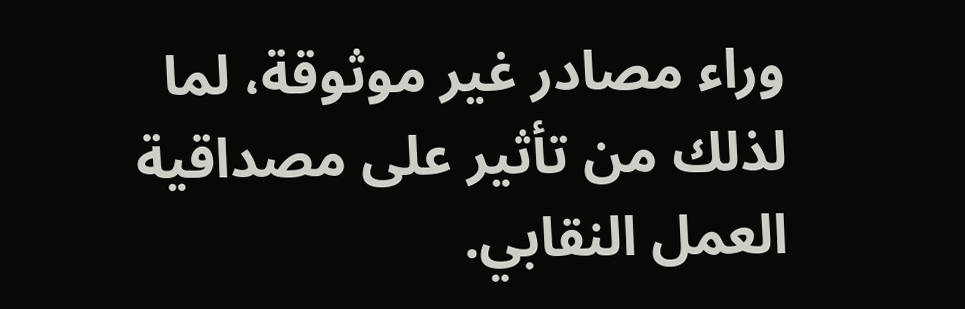وراء مصادر غير موثوقة، لما لذلك من تأثير على مصداقية العمل النقابي.